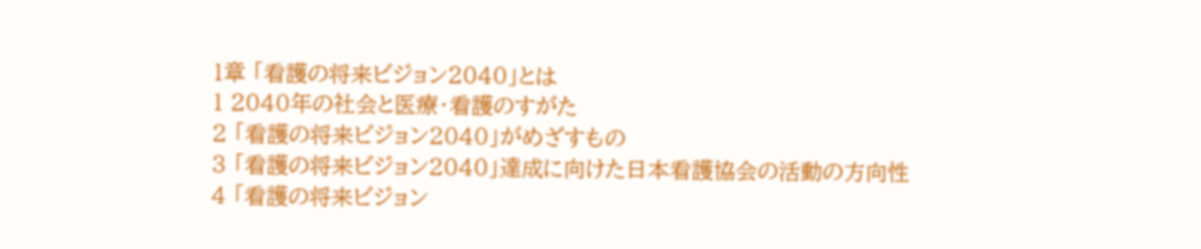1章 「看護の将来ビジョン2040」とは
1 2040年の社会と医療・看護のすがた
2 「看護の将来ビジョン2040」がめざすもの
3 「看護の将来ビジョン2040」達成に向けた日本看護協会の活動の方向性
4 「看護の将来ビジョン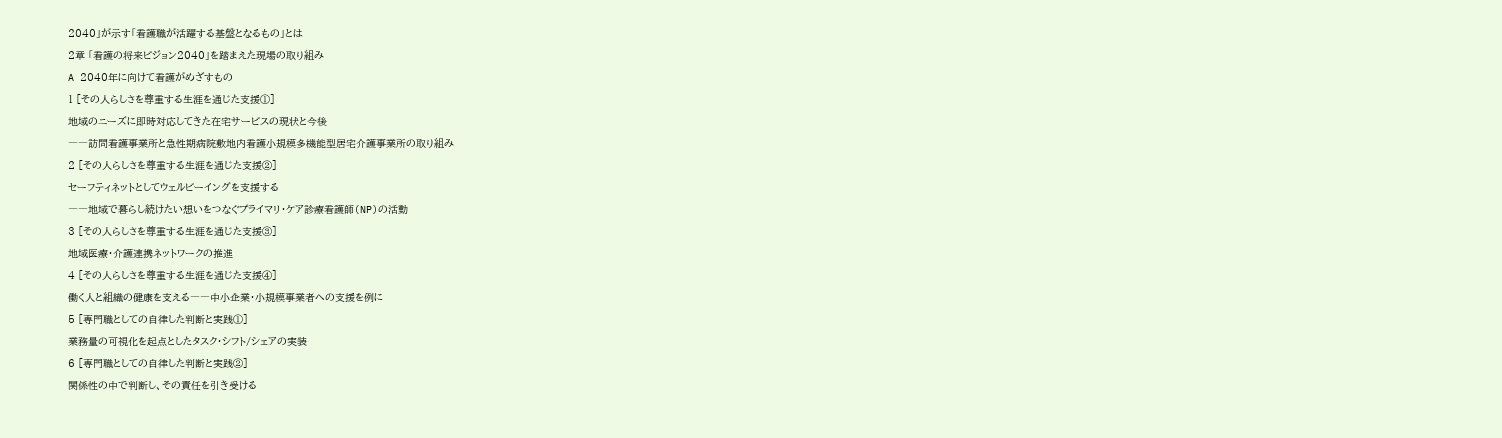2040」が示す「看護職が活躍する基盤となるもの」とは
2章 「看護の将来ビジョン2040」を踏まえた現場の取り組み
A 2040年に向けて看護がめざすもの
1 [その人らしさを尊重する生涯を通じた支援①]
地域のニーズに即時対応してきた在宅サービスの現状と今後
――訪問看護事業所と急性期病院敷地内看護小規模多機能型居宅介護事業所の取り組み
2 [その人らしさを尊重する生涯を通じた支援②]
セーフティネットとしてウェルビーイングを支援する
――地域で暮らし続けたい想いをつなぐプライマリ・ケア診療看護師(NP)の活動
3 [その人らしさを尊重する生涯を通じた支援③]
地域医療・介護連携ネットワークの推進
4 [その人らしさを尊重する生涯を通じた支援④]
働く人と組織の健康を支える――中小企業・小規模事業者への支援を例に
5 [専門職としての自律した判断と実践①]
業務量の可視化を起点としたタスク・シフト/シェアの実装
6 [専門職としての自律した判断と実践②]
関係性の中で判断し、その責任を引き受ける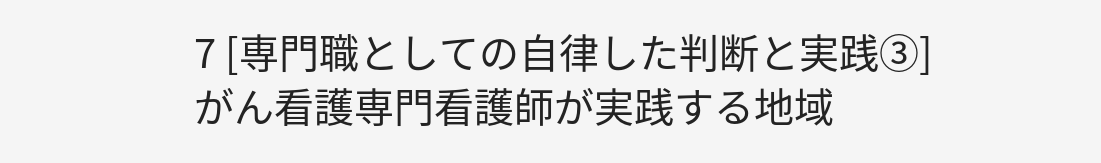7 [専門職としての自律した判断と実践③]
がん看護専門看護師が実践する地域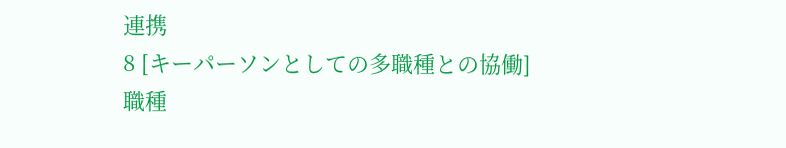連携
8 [キーパーソンとしての多職種との協働]
職種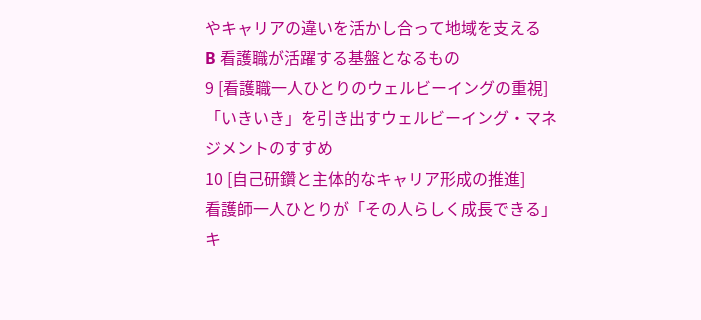やキャリアの違いを活かし合って地域を支える
B 看護職が活躍する基盤となるもの
9 [看護職一人ひとりのウェルビーイングの重視]
「いきいき」を引き出すウェルビーイング・マネジメントのすすめ
10 [自己研鑽と主体的なキャリア形成の推進]
看護師一人ひとりが「その人らしく成長できる」キ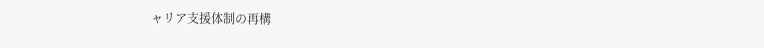ャリア支援体制の再構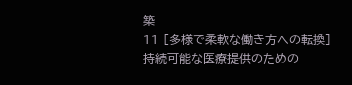築
11 [多様で柔軟な働き方への転換]
持続可能な医療提供のための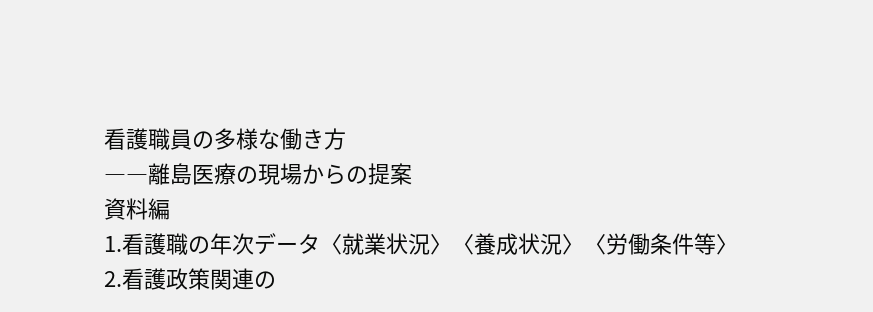看護職員の多様な働き方
――離島医療の現場からの提案
資料編
1.看護職の年次データ〈就業状況〉〈養成状況〉〈労働条件等〉
2.看護政策関連の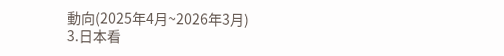動向(2025年4月~2026年3月)
3.日本看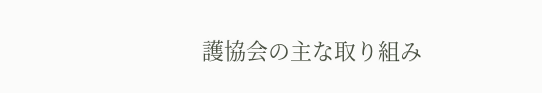護協会の主な取り組み